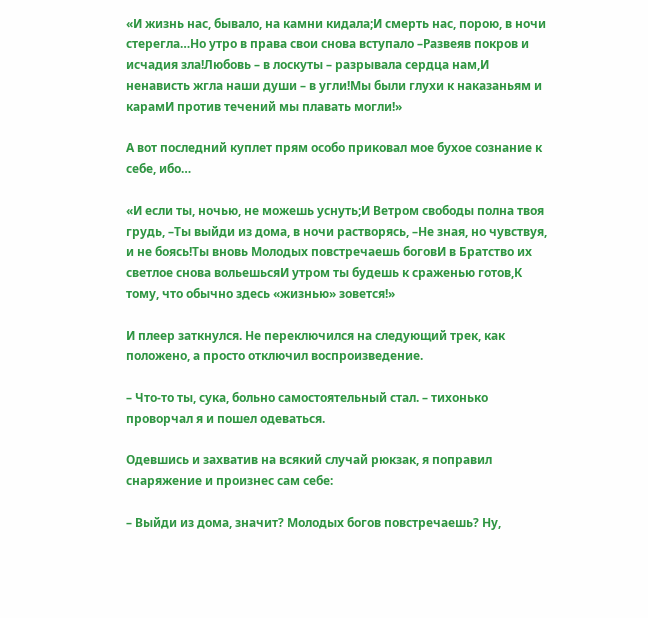«И жизнь нас, бывало, на камни кидала;И смерть нас, порою, в ночи стерегла…Но утро в права свои снова вступало –Развеяв покров и исчадия зла!Любовь – в лоскуты – разрывала сердца нам,И ненависть жгла наши души – в угли!Мы были глухи к наказаньям и карамИ против течений мы плавать могли!»

А вот последний куплет прям особо приковал мое бухое сознание к себе, ибо…

«И если ты, ночью, не можешь уснуть;И Ветром свободы полна твоя грудь, –Ты выйди из дома, в ночи растворясь, –Не зная, но чувствуя, и не боясь!Ты вновь Молодых повстречаешь боговИ в Братство их светлое снова вольешьсяИ утром ты будешь к сраженью готов,К тому, что обычно здесь «жизнью» зовется!»

И плеер заткнулся. Не переключился на следующий трек, как положено, а просто отключил воспроизведение.

– Что-то ты, сука, больно самостоятельный стал. – тихонько проворчал я и пошел одеваться.

Одевшись и захватив на всякий случай рюкзак, я поправил снаряжение и произнес сам себе:

– Выйди из дома, значит? Молодых богов повстречаешь? Ну,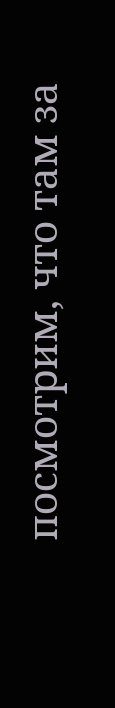посмотрим, что там за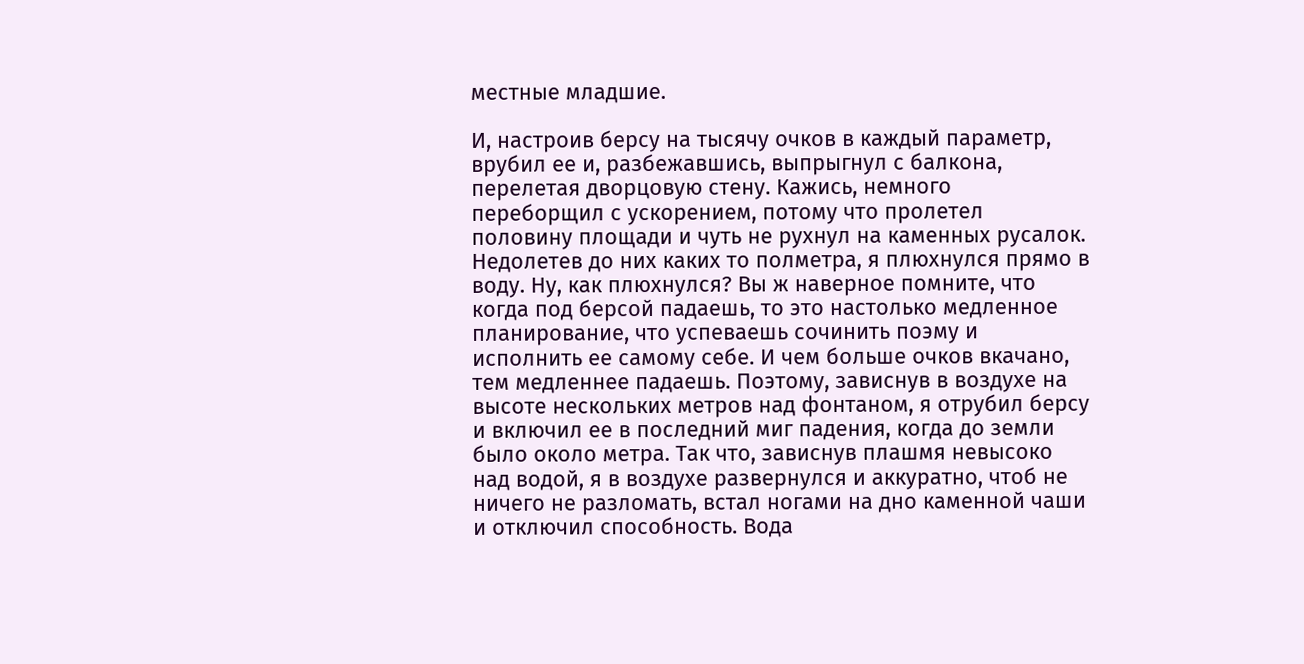местные младшие.

И, настроив берсу на тысячу очков в каждый параметр, врубил ее и, разбежавшись, выпрыгнул с балкона, перелетая дворцовую стену. Кажись, немного переборщил с ускорением, потому что пролетел половину площади и чуть не рухнул на каменных русалок. Недолетев до них каких то полметра, я плюхнулся прямо в воду. Ну, как плюхнулся? Вы ж наверное помните, что когда под берсой падаешь, то это настолько медленное планирование, что успеваешь сочинить поэму и исполнить ее самому себе. И чем больше очков вкачано, тем медленнее падаешь. Поэтому, зависнув в воздухе на высоте нескольких метров над фонтаном, я отрубил берсу и включил ее в последний миг падения, когда до земли было около метра. Так что, зависнув плашмя невысоко над водой, я в воздухе развернулся и аккуратно, чтоб не ничего не разломать, встал ногами на дно каменной чаши и отключил способность. Вода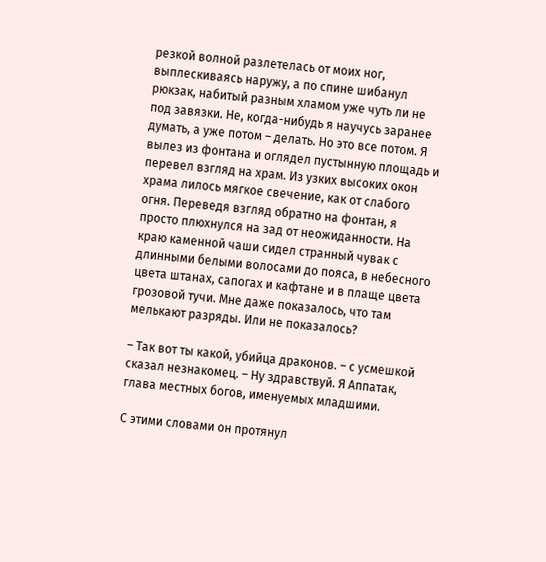резкой волной разлетелась от моих ног, выплескиваясь наружу, а по спине шибанул рюкзак, набитый разным хламом уже чуть ли не под завязки. Не, когда-нибудь я научусь заранее думать, а уже потом – делать. Но это все потом. Я вылез из фонтана и оглядел пустынную площадь и перевел взгляд на храм. Из узких высоких окон храма лилось мягкое свечение, как от слабого огня. Переведя взгляд обратно на фонтан, я просто плюхнулся на зад от неожиданности. На краю каменной чаши сидел странный чувак с длинными белыми волосами до пояса, в небесного цвета штанах, сапогах и кафтане и в плаще цвета грозовой тучи. Мне даже показалось, что там мелькают разряды. Или не показалось?

– Так вот ты какой, убийца драконов. – с усмешкой сказал незнакомец. – Ну здравствуй. Я Аппатак, глава местных богов, именуемых младшими.

С этими словами он протянул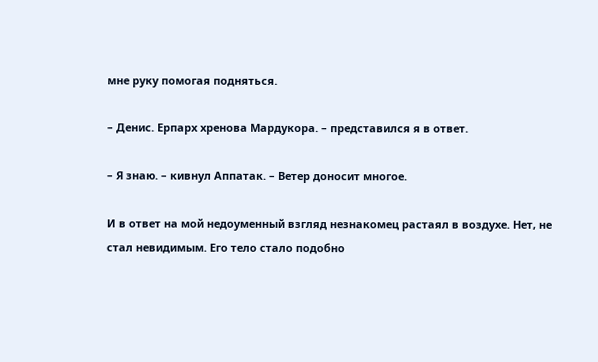мне руку помогая подняться.

– Денис. Ерпарх хренова Мардукора. – представился я в ответ.

– Я знаю. – кивнул Аппатак. – Ветер доносит многое.

И в ответ на мой недоуменный взгляд незнакомец растаял в воздухе. Нет, не стал невидимым. Его тело стало подобно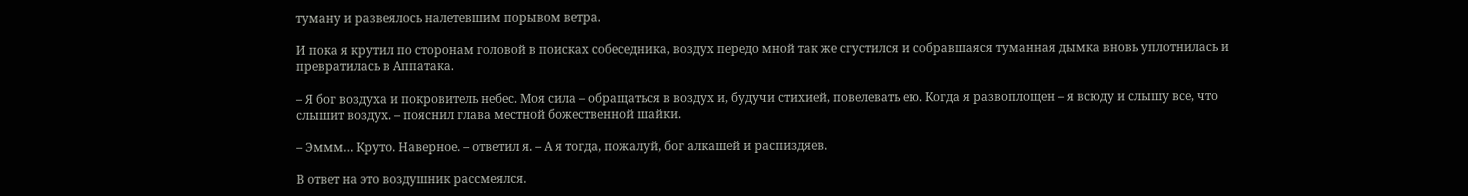туману и развеялось налетевшим порывом ветра.

И пока я крутил по сторонам головой в поисках собеседника, воздух передо мной так же сгустился и собравшаяся туманная дымка вновь уплотнилась и превратилась в Аппатака.

– Я бог воздуха и покровитель небес. Моя сила – обращаться в воздух и, будучи стихией, повелевать ею. Когда я развоплощен – я всюду и слышу все, что слышит воздух. – пояснил глава местной божественной шайки.

– Эммм… Круто. Наверное. – ответил я. – А я тогда, пожалуй, бог алкашей и распиздяев.

В ответ на это воздушник рассмеялся.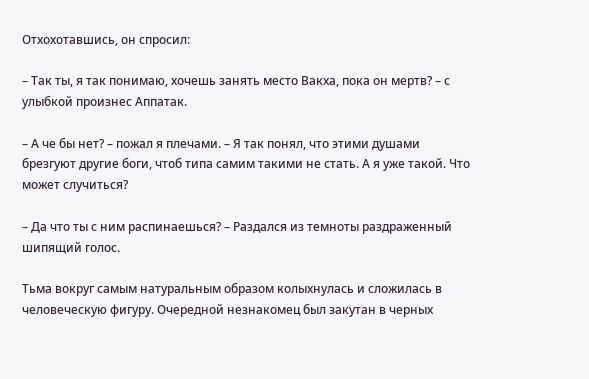Отхохотавшись, он спросил:

– Так ты, я так понимаю, хочешь занять место Вакха, пока он мертв? – с улыбкой произнес Аппатак.

– А че бы нет? – пожал я плечами. – Я так понял, что этими душами брезгуют другие боги, чтоб типа самим такими не стать. А я уже такой. Что может случиться?

– Да что ты с ним распинаешься? – Раздался из темноты раздраженный шипящий голос.

Тьма вокруг самым натуральным образом колыхнулась и сложилась в человеческую фигуру. Очередной незнакомец был закутан в черных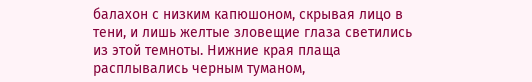балахон с низким капюшоном, скрывая лицо в тени, и лишь желтые зловещие глаза светились из этой темноты. Нижние края плаща расплывались черным туманом,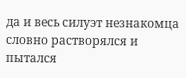да и весь силуэт незнакомца словно растворялся и пытался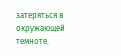затеряться в окружающей темноте.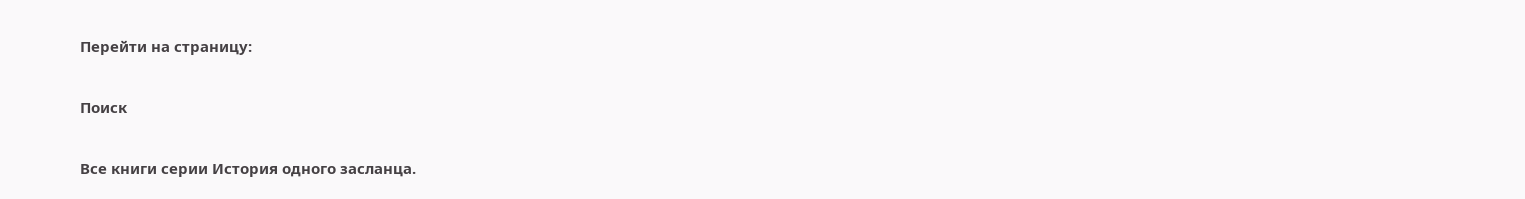Перейти на страницу:

Поиск

Все книги серии История одного засланца.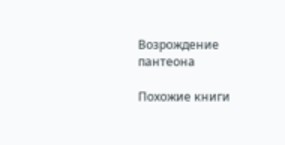Возрождение пантеона

Похожие книги